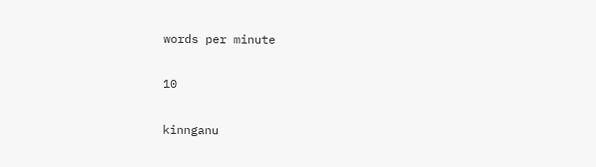words per minute

10

kinnganu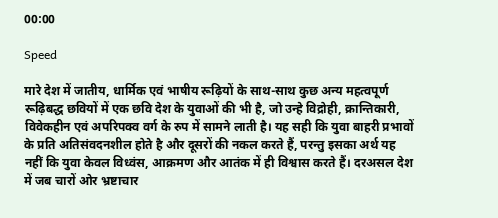00:00

Speed

मारे देश में जातीय, धार्मिक एवं भाषीय रूढ़ियों के साथ-साथ कुछ अन्य महत्वपूर्ण रूढ़िबद्ध छवियों में एक छवि देश के युवाओं की भी है, जो उन्हे विद्रोही, क्रान्तिकारी, विवेकहीन एवं अपरिपक्व वर्ग के रुप में सामने लाती है। यह सही कि युवा बाहरी प्रभावों के प्रति अतिसंवदनशील होते है और दूसरों की नकल करते हैं, परन्तु इसका अर्थ यह नहीं कि युवा केवल विध्वंस, आक्रमण और आतंक में ही विश्वास करते हैं। दरअसल देश में जब चारों ओर भ्रष्टाचार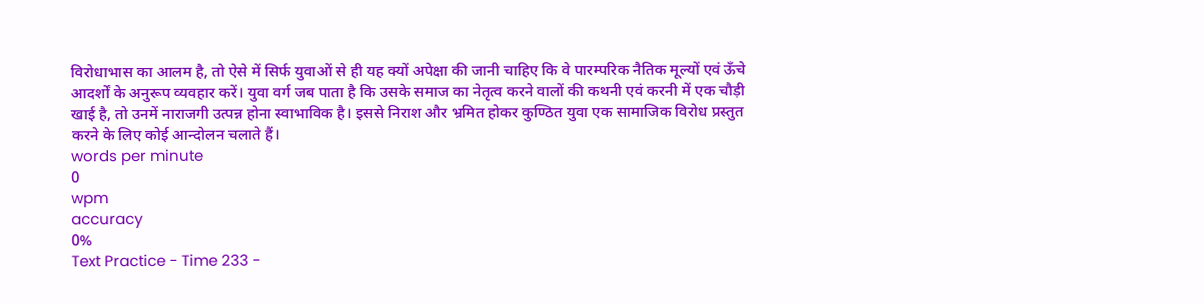विरोधाभास का आलम है, तो ऐसे में सिर्फ युवाओं से ही यह क्यों अपेक्षा की जानी चाहिए कि वे पारम्परिक नैतिक मूल्यों एवं ऊँचे आदर्शों के अनुरूप व्यवहार करें। युवा वर्ग जब पाता है कि उसके समाज का नेतृत्व करने वालों की कथनी एवं करनी में एक चौड़ी खाई है, तो उनमें नाराजगी उत्पन्न होना स्वाभाविक है। इससे निराश और भ्रमित होकर कुण्ठित युवा एक सामाजिक विरोध प्रस्तुत करने के लिए कोई आन्दोलन चलाते हैं।
words per minute
0
wpm
accuracy
0%
Text Practice - Time 233 -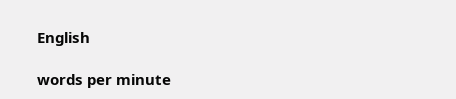English

words per minute